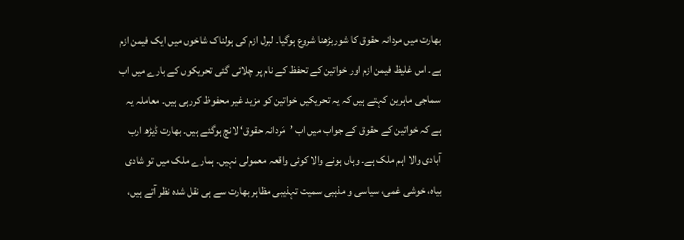بھارت میں مردانہ حقوق کا شوربڑھنا شروع ہوگیا۔ لبرل ازم کی ہولناک شاخوں میں ایک فیمن ازم ہے۔ اس غلیظ فیمن ازم اور خواتین کے تحفظ کے نام پر چلائی گئی تحریکوں کے بارے میں اب سماجی ماہرین کہتے ہیں کہ یہ تحریکیں خواتین کو مزید غیر محفوظ کررہی ہیں۔ معاملہ یہ ہے کہ خواتین کے حقوق کے جواب میں اب ’مَردانہ حقوق‘ لانچ ہوگئے ہیں۔ بھارت ڈیڑھ ارب آبادی والا اہم ملک ہے۔ وہاں ہونے والا کوئی واقعہ معمولی نہیں۔ ہمارے ملک میں تو شادی بیاہ، خوشی غمی، سیاسی و مذہبی سمیت تہذیبی مظاہر بھارت سے ہی نقل شدہ نظر آتے ہیں،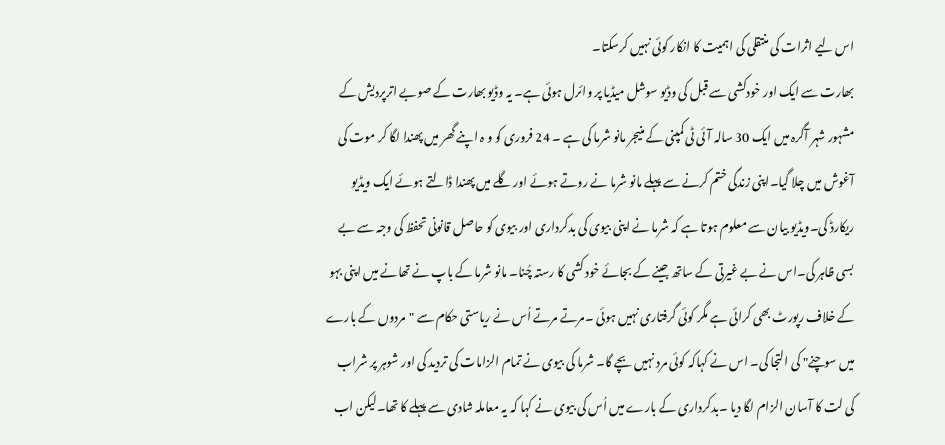اس لیے اثرات کی منتقلی کی اہمیت کا انکار کوئی نہیں کرسکتا۔
بھارت سے ایک اور خودکشی سے قبل کی وڈیو سوشل میڈیا پر وائرل ہوئی ہے۔ یہ وڈیو بھارت کے صوبے اترپردیش کے مشہور شہر آگرہ میں ایک 30 سالہ آئی ٹی کمپنی کے منیجر مانو شرما کی ہے ۔ 24 فروری کو و ہ اپنے گھر میں پھندا لگا کر موت کی آغوش میں چلا گیا۔اپنی زندگی ختم کرنے سے پہلے مانو شرما نے روتے ہوئے اور گلے میں پھندا ڈالتے ہوئے ایک ویڈیو ریکارڈ کی۔ویڈیو بیان سے معلوم ہوتا ہے کہ شرما نے اپنی بیوی کی بدکرداری اور بیوی کو حاصل قانونی تحفظ کی وجہ سے بے بسی ظاہر کی۔اس نے بے غیرتی کے ساتھ جینے کے بجائے خود کشی کا رستہ چُنا۔ مانو شرما کے باپ نے تھانے میں اپنی بہو کے خلاف رپورٹ بھی کرائی ہے مگر کوئی گرفتاری نہیں ہوئی ۔مرتے مرتے اُس نے ریاستی حکام سے "مردوں کے بارے میں سوچنے" کی التجا کی۔ اس نے کہاکہ کوئی مرد نہیں بچے گا۔ شرما کی بیوی نے تمام الزامات کی تردید کی اور شوہر پر شراب کی لت کا آسان الزام لگا دیا ۔بدکرداری کے بارے میں اُس کی بیوی نے کہا کہ یہ معاملہ شادی سے پہلے کا تھا۔لیکن اب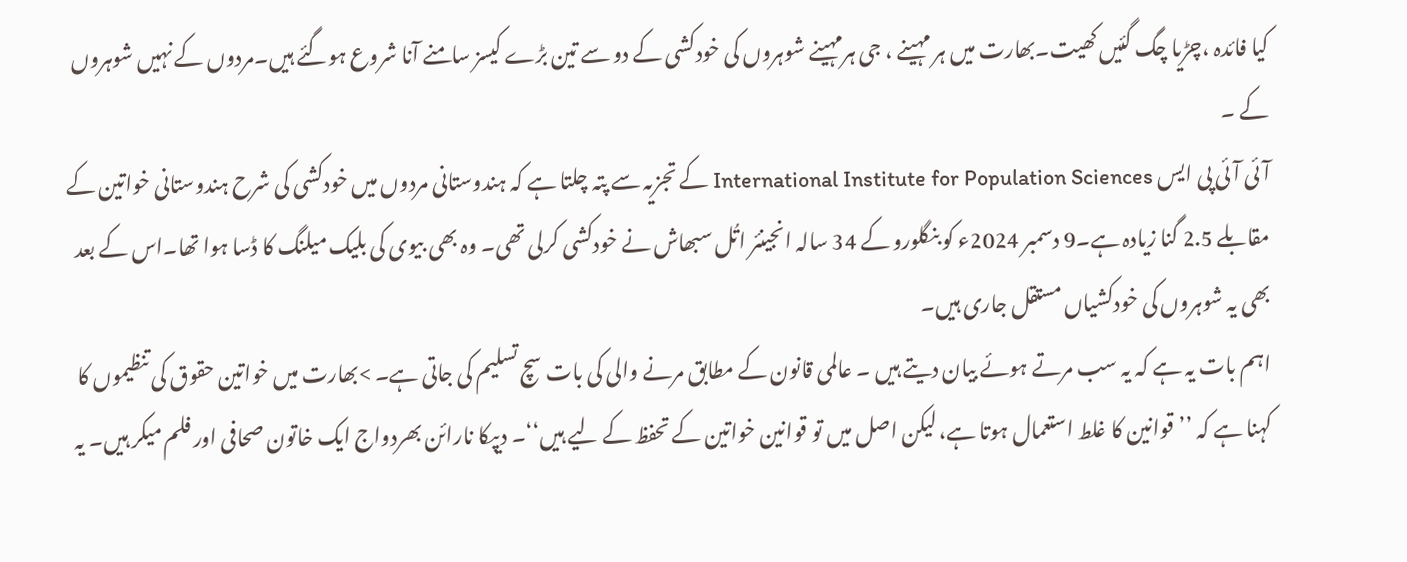کیا فائدہ ،چڑیا چگ گئیں کھیت۔بھارت میں ہر مہینے ، جی ہرمہینے شوہروں کی خودکشی کے دو سے تین بڑے کیسز سامنے آنا شروع ہوگئے ہیں۔مردوں کے نہیں شوہروں کے ۔
آئی آئی پی ایس International Institute for Population Sciences کے تجزیہ سے پتہ چلتا ہے کہ ہندوستانی مردوں میں خودکشی کی شرح ہندوستانی خواتین کے مقابلے 2.5 گنا زیادہ ہے۔9 دسمبر 2024ء کو بنگلورو کے 34 سالہ انجینئر اتُل سبھاش نے خودکشی کرلی تھی۔ وہ بھی بیوی کی بلیک میلنگ کا ڈسا ہوا تھا۔اس کے بعد بھی یہ شوہروں کی خودکشیاں مستقل جاری ہیں۔
اہم بات یہ ہے کہ یہ سب مرتے ہوئے بیان دیتے ہیں ۔ عالمی قانون کے مطابق مرنے والی کی بات سچ تسلیم کی جاتی ہے۔ >بھارت میں خواتین حقوق کی تنظیموں کا کہنا ہے کہ ’’قوانین کا غلط استعمال ہوتا ہے، لیکن اصل میں تو قوانین خواتین کے تحفظ کے لیے ہیں‘‘۔ دیپکا نارائن بھردواج ایک خاتون صحافی اور فلم میکر ہیں۔ یہ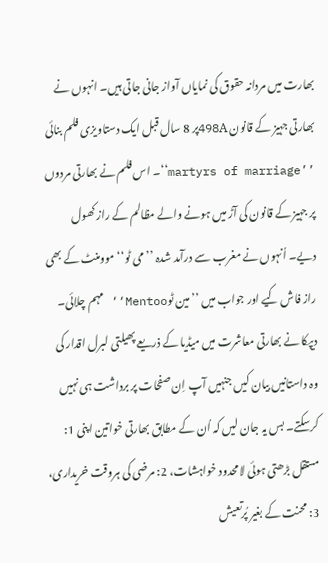بھارت میں مردانہ حقوق کی نمایاں آواز جانی جاتی ہیں۔ انہوں نے بھارتی جہیز کے قانون 498Aپر 8 سال قبل ایک دستاویزی فلم بنائی ’’martyrs of marriage‘‘۔ اس فلم نے بھارتی مردوں پر جہیز کے قانون کی آڑ میں ہونے والے مظالم کے راز کھول دیے۔ اُنہوں نے مغرب سے درآمد شدہ ’’می ٹو‘‘ موومنٹ کے بھی راز فاش کیے اور جواب میں ’’مین ٹوMentoo‘‘ مہم چلائی۔ دیپکا نے بھارتی معاشرت میں میڈیا کے ذریعے پھیلتی لبرل اقدار کی وہ داستانیں بیان کیں جنہیں آپ اِن صفحات پر برداشت ہی نہیں کرسکتے۔ بس یہ جان لیں کہ اُن کے مطابق بھارتی خواتین اپنی 1: مستقل بڑھتی ہوئی لامحدود خواہشات، 2: مرضی کی ہروقت خریداری، 3: محنت کے بغیر پُرتعیش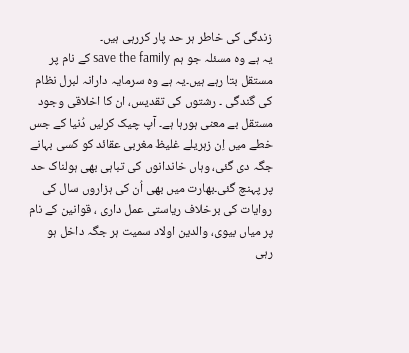زندگی کی خاطر ہر حد پار کررہی ہیں۔
یہ ہے وہ مسئلہ جو ہم save the family کے نام پر مستقل بتا رہے ہیں۔یہ ہے وہ سرمایہ دارانہ لبرل نظام کی گندگی ۔ رشتوں کی تقدیس، ان کا اخلاقی وجود مستقل بے معنی ہورہا ہے۔ آپ چیک کرلیں دُنیا کے جس خطے میں اِن زہریلے غلیظ مغربی عقائد کو کسی بہانے جگہ دی گئی، وہاں خاندانوں کی تباہی بھی ہولناک حد پر پہنچ گئی۔بھارت میں بھی اُن کی ہزاروں سال کی روایات کی برخلاف ریاستی عمل داری ، قوانین کے نام پر میاں بیوی، والدین اولاد سمیت ہر جگہ داخل ہو رہی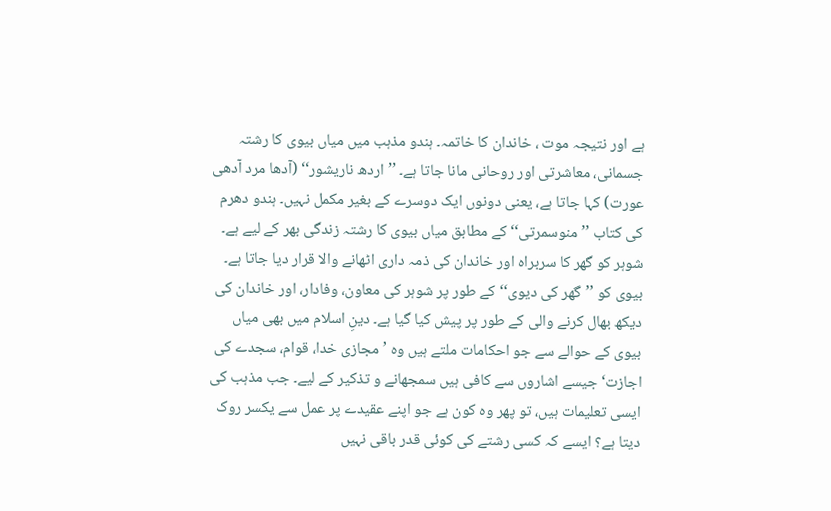ہے اور نتیجہ موت ، خاندان کا خاتمہ۔ ہندو مذہب میں میاں بیوی کا رشتہ جسمانی، معاشرتی اور روحانی مانا جاتا ہے۔ ’’اردھ ناریشور‘‘ (آدھا مرد آدھی عورت) کہا جاتا ہے، یعنی دونوں ایک دوسرے کے بغیر مکمل نہیں۔ ہندو دھرم کی کتاب ’’منوسمرتی‘‘ کے مطابق میاں بیوی کا رشتہ زندگی بھر کے لیے ہے۔ شوہر کو گھر کا سربراہ اور خاندان کی ذمہ داری اٹھانے والا قرار دیا جاتا ہے۔ بیوی کو ’’گھر کی دیوی‘‘کے طور پر شوہر کی معاون، وفادار، اور خاندان کی دیکھ بھال کرنے والی کے طور پر پیش کیا گیا ہے۔ دینِ اسلام میں بھی میاں بیوی کے حوالے سے جو احکامات ملتے ہیں وہ ’مجازی خدا، قوام، سجدے کی اجازت‘ جیسے اشاروں سے کافی ہیں سمجھانے و تذکیر کے لیے۔ جب مذہب کی ایسی تعلیمات ہیں، تو پھر وہ کون ہے جو اپنے عقیدے پر عمل سے یکسر روک دیتا ہے؟ ایسے کہ کسی رشتے کی کوئی قدر باقی نہیں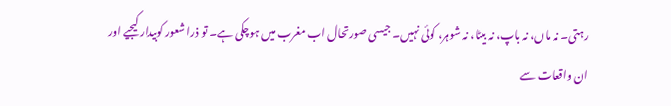رہتی۔ نہ ماں، نہ باپ، نہ بیٹا، نہ شوہر، کوئی نہیں۔ جیسی صورتحال اب مغرب میں ہوچکی ہے۔ تو ذرا شعور کوبیدار کیجیے اور ان واقعات سے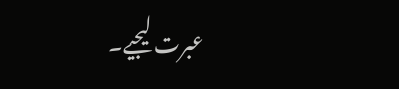عبرت لیجیے۔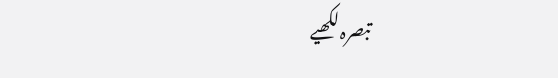تبصرہ لکھیے